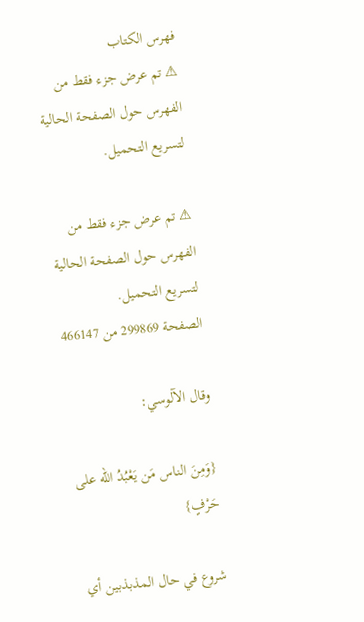فهرس الكتاب
⚠ تم عرض جزء فقط من الفهرس حول الصفحة الحالية لتسريع التحميل.

⚠ تم عرض جزء فقط من الفهرس حول الصفحة الحالية لتسريع التحميل.
الصفحة 299869 من 466147

وقال الآلوسي:

{وَمِنَ الناس مَن يَعْبُدُ الله على حَرْفٍ}

شروع في حال المذبذبين أي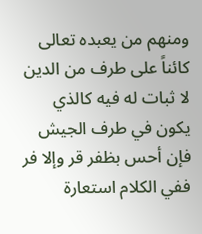ومنهم من يعبده تعالى كائناً على طرف من الدين لا ثبات له فيه كالذي يكون في طرف الجيش فإن أحس بظفر قر وإلا فر ففي الكلام استعارة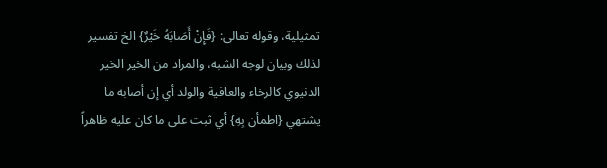تمثيلية، وقوله تعالى: {فَإِنْ أَصَابَهُ خَيْرٌ} الخ تفسير لذلك وبيان لوجه الشبه، والمراد من الخير الخير الدنيوي كالرخاء والعافية والولد أي إن أصابه ما يشتهي {اطمأن بِهِ} أي ثبت على ما كان عليه ظاهراً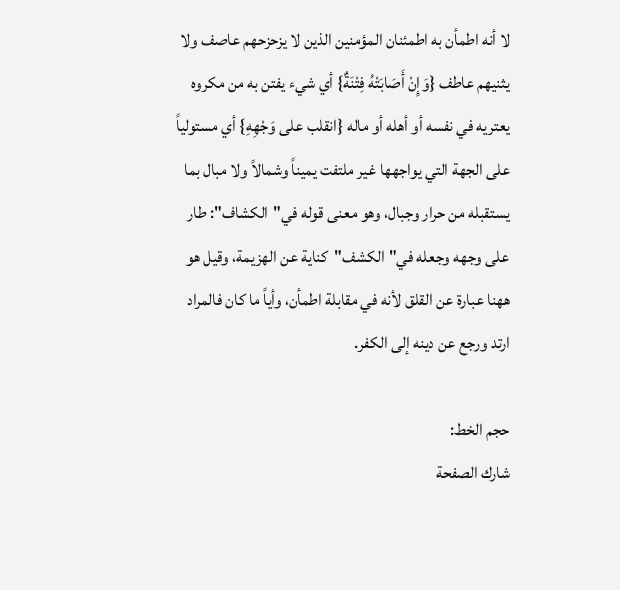لا أنه اطمأن به اطمئنان المؤمنين الذين لا يزحزحهم عاصف ولا يثنيهم عاطف {وَإِنْ أَصَابَتْهُ فِتْنَةٌ} أي شيء يفتن به من مكروه يعتريه في نفسه أو أهله أو ماله {انقلب على وَجْهِهِ} أي مستولياً على الجهة التي يواجهها غير ملتفت يميناً وشمالاً ولا مبال بما يستقبله من حرار وجبال، وهو معنى قوله في"الكشاف": طار على وجهه وجعله في"الكشف"كناية عن الهزيمة، وقيل هو ههنا عبارة عن القلق لأنه في مقابلة اطمأن، وأياً ما كان فالمراد ارتد ورجع عن دينه إلى الكفر.

حجم الخط:
شارك الصفحة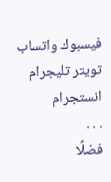فيسبوك واتساب تويتر تليجرام انستجرام
. . .
فضلًا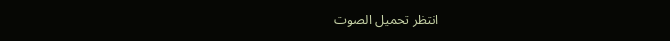انتظر تحميل الصوت